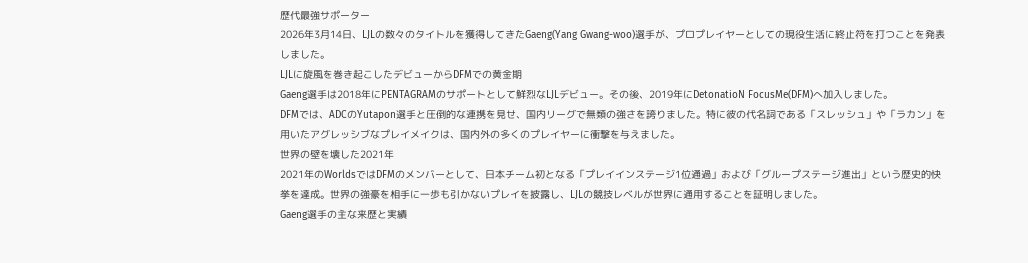歴代最強サポーター
2026年3月14日、LJLの数々のタイトルを獲得してきたGaeng(Yang Gwang-woo)選手が、プロプレイヤーとしての現役生活に終止符を打つことを発表しました。
LJLに旋風を巻き起こしたデビューからDFMでの黄金期
Gaeng選手は2018年にPENTAGRAMのサポートとして鮮烈なLJLデビュー。その後、2019年にDetonatioN FocusMe(DFM)へ加入しました。
DFMでは、ADCのYutapon選手と圧倒的な連携を見せ、国内リーグで無類の強さを誇りました。特に彼の代名詞である「スレッシュ」や「ラカン」を用いたアグレッシブなプレイメイクは、国内外の多くのプレイヤーに衝撃を与えました。
世界の壁を壊した2021年
2021年のWorldsではDFMのメンバーとして、日本チーム初となる「プレイインステージ1位通過」および「グループステージ進出」という歴史的快挙を達成。世界の強豪を相手に一歩も引かないプレイを披露し、LJLの競技レベルが世界に通用することを証明しました。
Gaeng選手の主な来歴と実績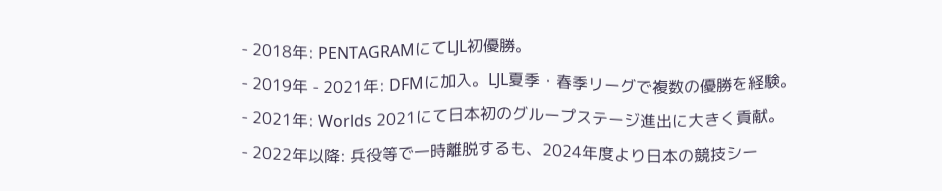- 2018年: PENTAGRAMにてLJL初優勝。
- 2019年 - 2021年: DFMに加入。LJL夏季・春季リーグで複数の優勝を経験。
- 2021年: Worlds 2021にて日本初のグループステージ進出に大きく貢献。
- 2022年以降: 兵役等で一時離脱するも、2024年度より日本の競技シー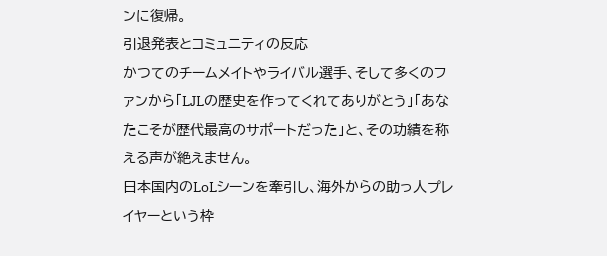ンに復帰。
引退発表とコミュニティの反応
かつてのチームメイトやライバル選手、そして多くのファンから「LJLの歴史を作ってくれてありがとう」「あなたこそが歴代最高のサポートだった」と、その功績を称える声が絶えません。
日本国内のLoLシーンを牽引し、海外からの助っ人プレイヤーという枠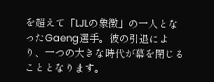を超えて「LJLの象徴」の一人となったGaeng選手。彼の引退により、一つの大きな時代が幕を閉じることとなります。